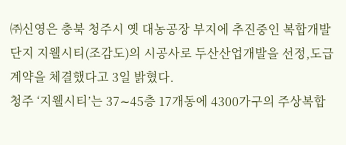㈜신영은 충북 청주시 옛 대농공장 부지에 추진중인 복합개발단지 지웰시티(조감도)의 시공사로 두산산업개발을 선정,도급계약을 체결했다고 3일 밝혔다.
청주 ‘지웰시티’는 37∼45층 17개동에 4300가구의 주상복합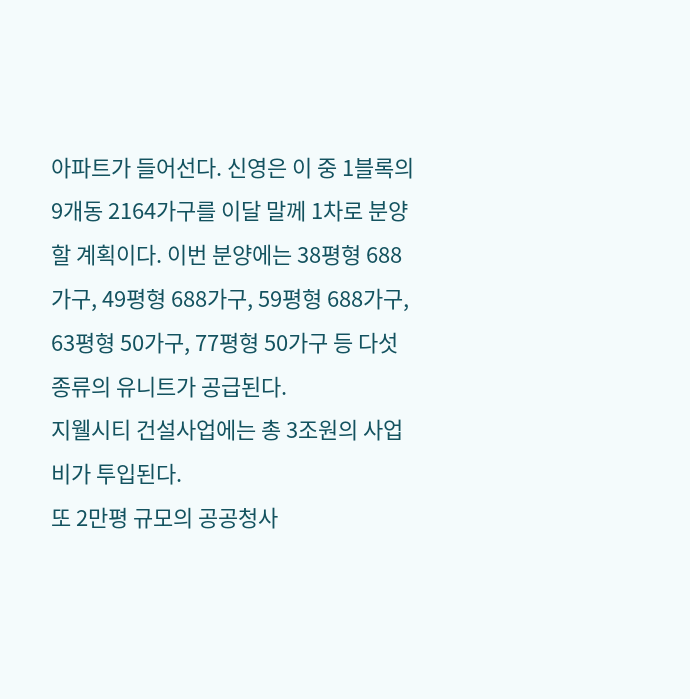아파트가 들어선다. 신영은 이 중 1블록의 9개동 2164가구를 이달 말께 1차로 분양할 계획이다. 이번 분양에는 38평형 688가구, 49평형 688가구, 59평형 688가구, 63평형 50가구, 77평형 50가구 등 다섯 종류의 유니트가 공급된다.
지웰시티 건설사업에는 총 3조원의 사업비가 투입된다.
또 2만평 규모의 공공청사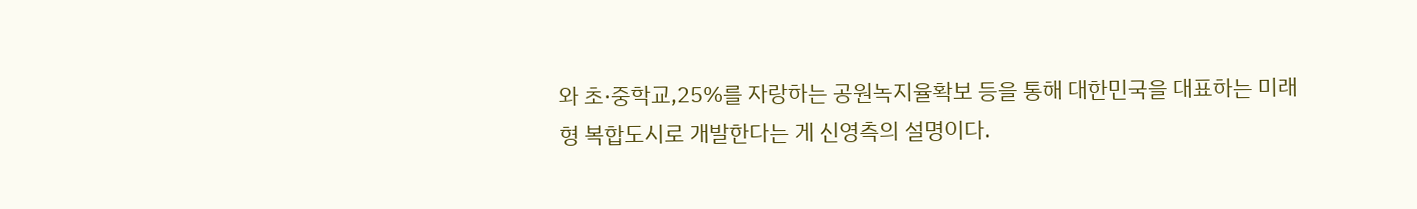와 초·중학교,25%를 자랑하는 공원녹지율확보 등을 통해 대한민국을 대표하는 미래형 복합도시로 개발한다는 게 신영측의 설명이다.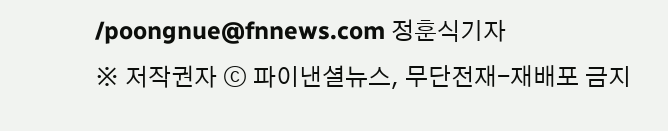/poongnue@fnnews.com 정훈식기자
※ 저작권자 ⓒ 파이낸셜뉴스, 무단전재-재배포 금지